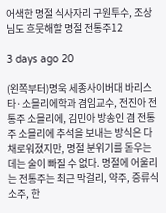어색한 명절 식사자리 구원투수, 조상님도 흐뭇해할 명절 전통주12

3 days ago 20

(왼쪽부터)명욱 세종사이버대 바리스타·소믈리에학과 겸임교수, 전진아 전통주 소믈리에, 김민아 방송인 겸 전통주 소믈리에 추석을 보내는 방식은 다채로워졌지만, 명절 분위기를 돋우는 데는 술이 빠질 수 없다. 명절에 어울리는 전통주는 최근 막걸리, 약주, 증류식 소주, 한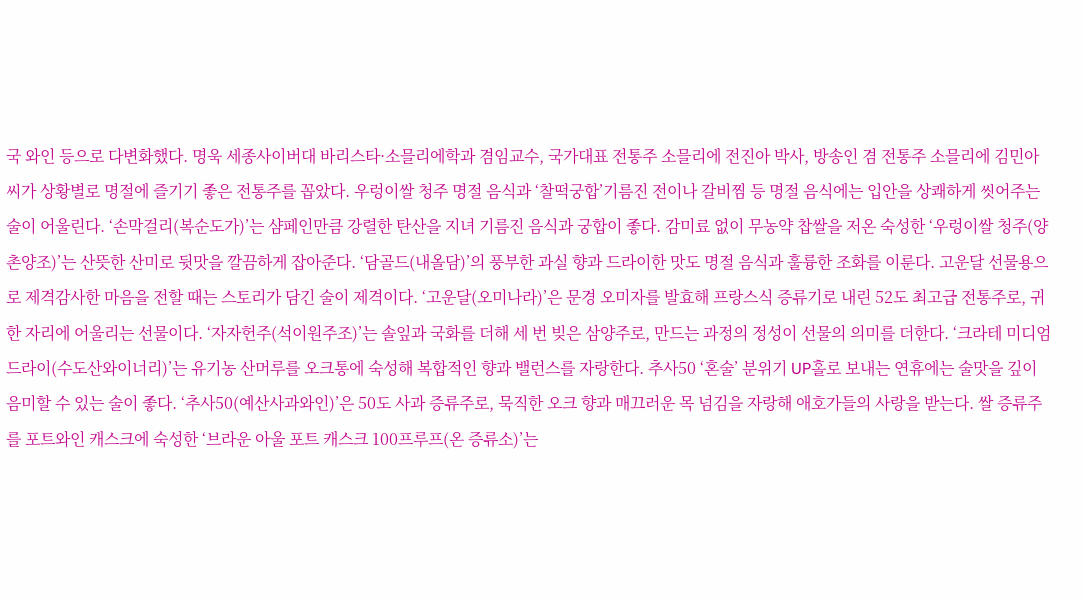국 와인 등으로 다변화했다. 명욱 세종사이버대 바리스타·소믈리에학과 겸임교수, 국가대표 전통주 소믈리에 전진아 박사, 방송인 겸 전통주 소믈리에 김민아 씨가 상황별로 명절에 즐기기 좋은 전통주를 꼽았다. 우렁이쌀 청주 명절 음식과 ‘찰떡궁합’기름진 전이나 갈비찜 등 명절 음식에는 입안을 상쾌하게 씻어주는 술이 어울린다. ‘손막걸리(복순도가)’는 샴페인만큼 강렬한 탄산을 지녀 기름진 음식과 궁합이 좋다. 감미료 없이 무농약 찹쌀을 저온 숙성한 ‘우렁이쌀 청주(양촌양조)’는 산뜻한 산미로 뒷맛을 깔끔하게 잡아준다. ‘담골드(내올담)’의 풍부한 과실 향과 드라이한 맛도 명절 음식과 훌륭한 조화를 이룬다. 고운달 선물용으로 제격감사한 마음을 전할 때는 스토리가 담긴 술이 제격이다. ‘고운달(오미나라)’은 문경 오미자를 발효해 프랑스식 증류기로 내린 52도 최고급 전통주로, 귀한 자리에 어울리는 선물이다. ‘자자헌주(석이원주조)’는 솔잎과 국화를 더해 세 번 빚은 삼양주로, 만드는 과정의 정성이 선물의 의미를 더한다. ‘크라테 미디엄 드라이(수도산와이너리)’는 유기농 산머루를 오크통에 숙성해 복합적인 향과 밸런스를 자랑한다. 추사50 ‘혼술’ 분위기 UP홀로 보내는 연휴에는 술맛을 깊이 음미할 수 있는 술이 좋다. ‘추사50(예산사과와인)’은 50도 사과 증류주로, 묵직한 오크 향과 매끄러운 목 넘김을 자랑해 애호가들의 사랑을 받는다. 쌀 증류주를 포트와인 캐스크에 숙성한 ‘브라운 아울 포트 캐스크 100프루프(온 증류소)’는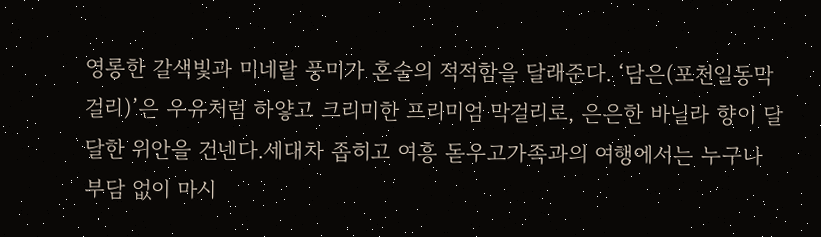영롱한 갈색빛과 미네랄 풍미가 혼술의 적적함을 달래준다. ‘담은(포천일동막걸리)’은 우유처럼 하얗고 크리미한 프리미엄 막걸리로, 은은한 바닐라 향이 달달한 위안을 건넨다.세대차 좁히고 여흥 돋우고가족과의 여행에서는 누구나 부담 없이 마시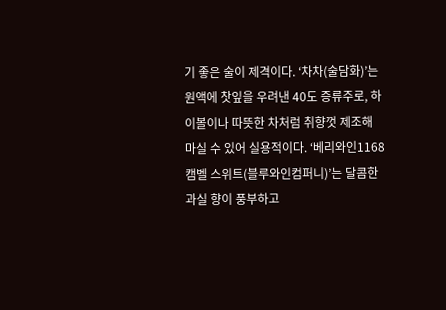기 좋은 술이 제격이다. ‘차차(술담화)’는 원액에 찻잎을 우려낸 40도 증류주로, 하이볼이나 따뜻한 차처럼 취향껏 제조해 마실 수 있어 실용적이다. ‘베리와인1168 캠벨 스위트(블루와인컴퍼니)’는 달콤한 과실 향이 풍부하고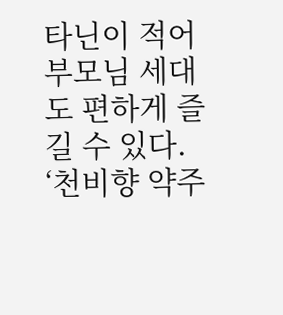타닌이 적어 부모님 세대도 편하게 즐길 수 있다. ‘천비향 약주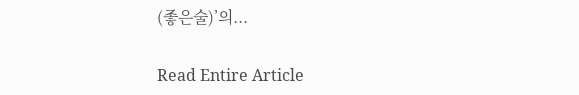(좋은술)’의...

Read Entire Article